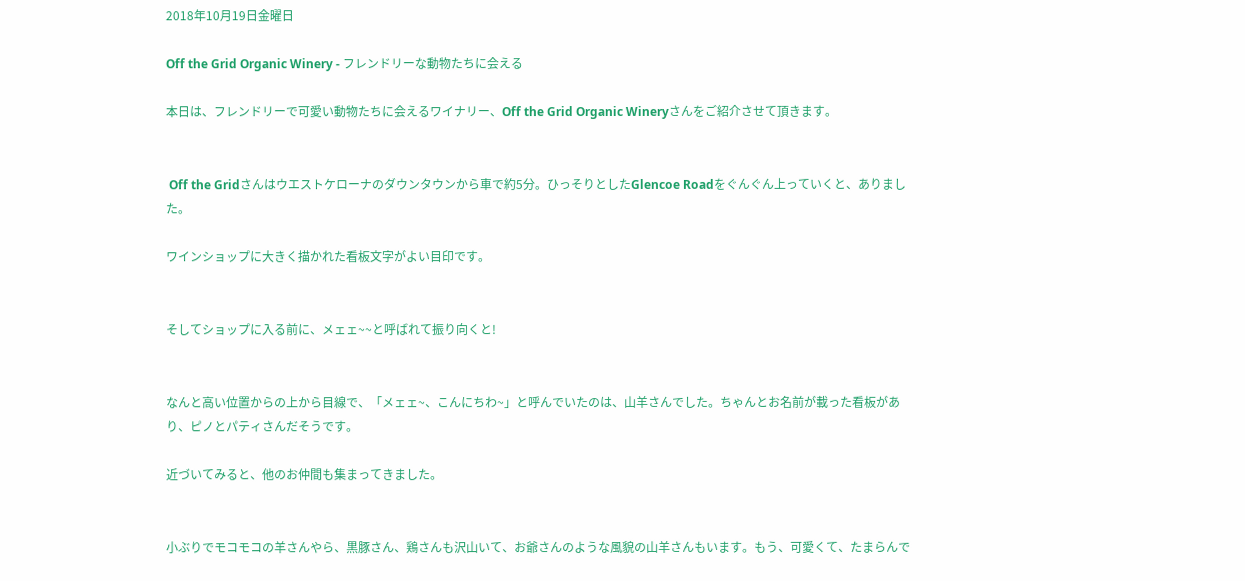2018年10月19日金曜日

Off the Grid Organic Winery - フレンドリーな動物たちに会える

本日は、フレンドリーで可愛い動物たちに会えるワイナリー、Off the Grid Organic Wineryさんをご紹介させて頂きます。


 Off the Gridさんはウエストケローナのダウンタウンから車で約5分。ひっそりとしたGlencoe Roadをぐんぐん上っていくと、ありました。

ワインショップに大きく描かれた看板文字がよい目印です。


そしてショップに入る前に、メェェ~~と呼ばれて振り向くと!


なんと高い位置からの上から目線で、「メェェ~、こんにちわ~」と呼んでいたのは、山羊さんでした。ちゃんとお名前が載った看板があり、ピノとパティさんだそうです。

近づいてみると、他のお仲間も集まってきました。


小ぶりでモコモコの羊さんやら、黒豚さん、鶏さんも沢山いて、お爺さんのような風貌の山羊さんもいます。もう、可愛くて、たまらんで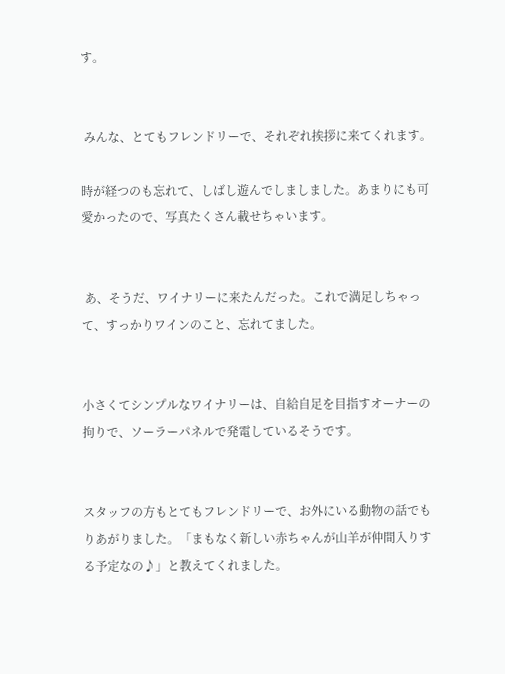す。


 みんな、とてもフレンドリーで、それぞれ挨拶に来てくれます。

時が経つのも忘れて、しばし遊んでしましました。あまりにも可愛かったので、写真たくさん載せちゃいます。


 あ、そうだ、ワイナリーに来たんだった。これで満足しちゃって、すっかりワインのこと、忘れてました。


小さくてシンプルなワイナリーは、自給自足を目指すオーナーの拘りで、ソーラーパネルで発電しているそうです。


スタッフの方もとてもフレンドリーで、お外にいる動物の話でもりあがりました。「まもなく新しい赤ちゃんが山羊が仲間入りする予定なの♪」と教えてくれました。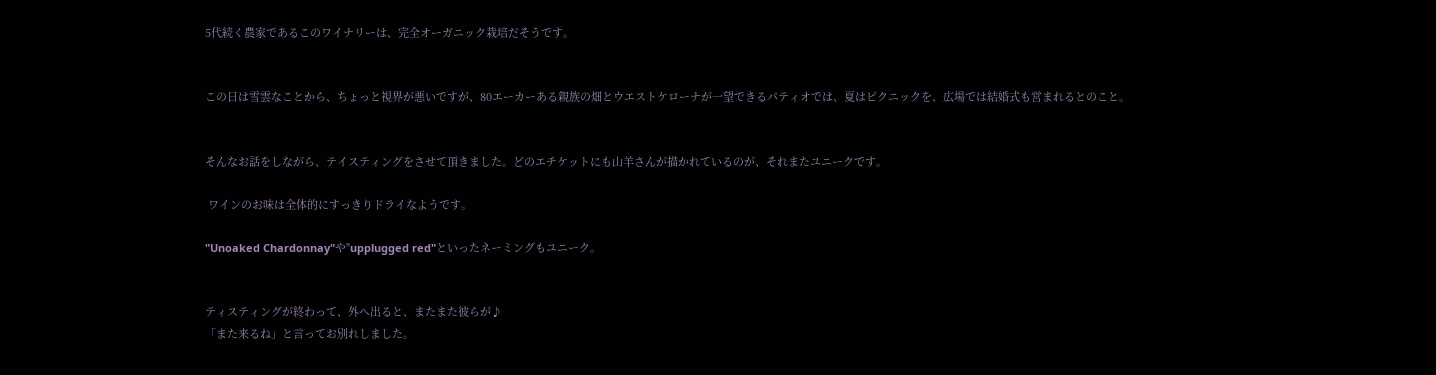5代続く農家であるこのワイナリーは、完全オーガニック栽培だそうです。


この日は雪雲なことから、ちょっと視界が悪いですが、80エーカーある親族の畑とウエストケローナが一望できるパティオでは、夏はピクニックを、広場では結婚式も営まれるとのこと。


そんなお話をしながら、テイスティングをさせて頂きました。どのエチケットにも山羊さんが描かれているのが、それまたユニークです。

 ワインのお味は全体的にすっきりドライなようです。

"Unoaked Chardonnay"や"upplugged red"といったネーミングもユニーク。


ティスティングが終わって、外へ出ると、またまた彼らが♪
「また来るね」と言ってお別れしました。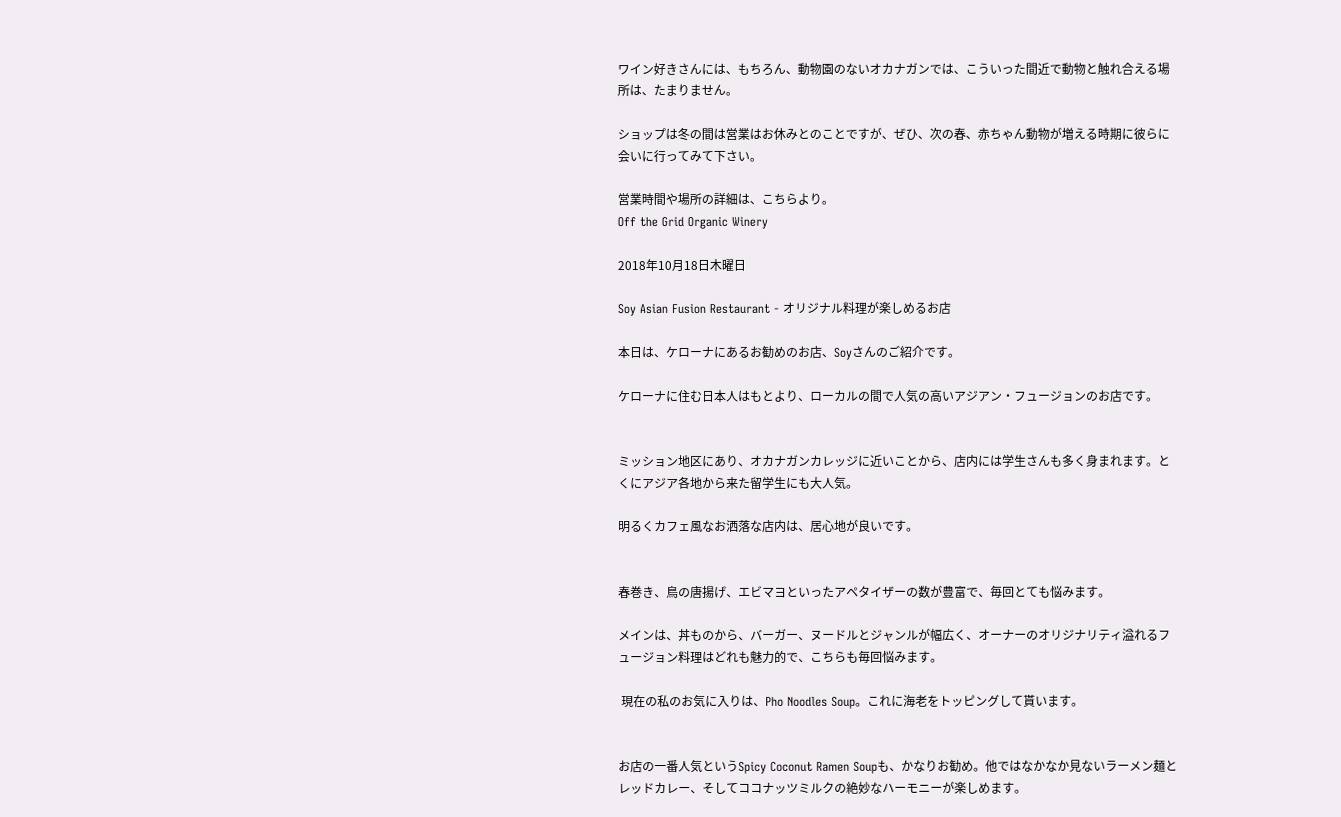ワイン好きさんには、もちろん、動物園のないオカナガンでは、こういった間近で動物と触れ合える場所は、たまりません。

ショップは冬の間は営業はお休みとのことですが、ぜひ、次の春、赤ちゃん動物が増える時期に彼らに会いに行ってみて下さい。

営業時間や場所の詳細は、こちらより。
Off the Grid Organic Winery

2018年10月18日木曜日

Soy Asian Fusion Restaurant - オリジナル料理が楽しめるお店

本日は、ケローナにあるお勧めのお店、Soyさんのご紹介です。

ケローナに住む日本人はもとより、ローカルの間で人気の高いアジアン・フュージョンのお店です。


ミッション地区にあり、オカナガンカレッジに近いことから、店内には学生さんも多く身まれます。とくにアジア各地から来た留学生にも大人気。

明るくカフェ風なお洒落な店内は、居心地が良いです。


春巻き、鳥の唐揚げ、エビマヨといったアペタイザーの数が豊富で、毎回とても悩みます。

メインは、丼ものから、バーガー、ヌードルとジャンルが幅広く、オーナーのオリジナリティ溢れるフュージョン料理はどれも魅力的で、こちらも毎回悩みます。

 現在の私のお気に入りは、Pho Noodles Soup。これに海老をトッピングして貰います。


お店の一番人気というSpicy Coconut Ramen Soupも、かなりお勧め。他ではなかなか見ないラーメン麺とレッドカレー、そしてココナッツミルクの絶妙なハーモニーが楽しめます。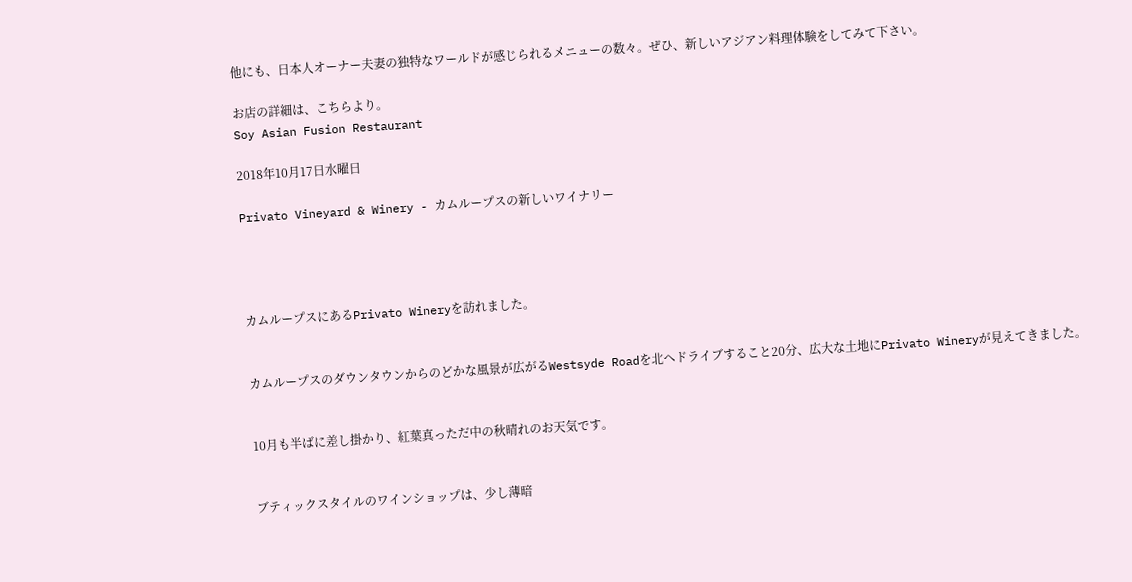他にも、日本人オーナー夫妻の独特なワールドが感じられるメニューの数々。ぜひ、新しいアジアン料理体験をしてみて下さい。

お店の詳細は、こちらより。
Soy Asian Fusion Restaurant

2018年10月17日水曜日

Privato Vineyard & Winery - カムループスの新しいワイナリー




カムループスにあるPrivato Wineryを訪れました。


カムループスのダウンタウンからのどかな風景が広がるWestsyde Roadを北へドライブすること20分、広大な土地にPrivato Wineryが見えてきました。


10月も半ばに差し掛かり、紅葉真っただ中の秋晴れのお天気です。


ブティックスタイルのワインショップは、少し薄暗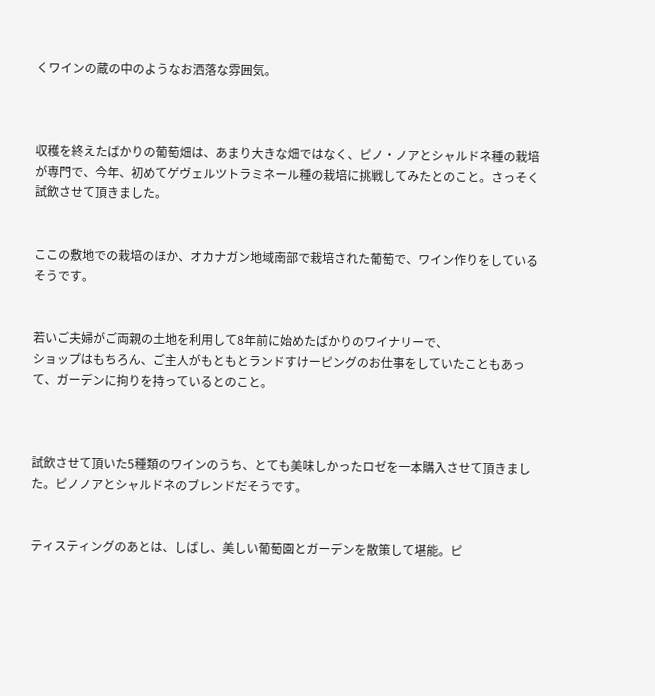くワインの蔵の中のようなお洒落な雰囲気。



収穫を終えたばかりの葡萄畑は、あまり大きな畑ではなく、ピノ・ノアとシャルドネ種の栽培が専門で、今年、初めてゲヴェルツトラミネール種の栽培に挑戦してみたとのこと。さっそく試飲させて頂きました。


ここの敷地での栽培のほか、オカナガン地域南部で栽培された葡萄で、ワイン作りをしているそうです。


若いご夫婦がご両親の土地を利用して8年前に始めたばかりのワイナリーで、
ショップはもちろん、ご主人がもともとランドすけーピングのお仕事をしていたこともあって、ガーデンに拘りを持っているとのこと。



試飲させて頂いた5種類のワインのうち、とても美味しかったロゼを一本購入させて頂きました。ピノノアとシャルドネのブレンドだそうです。


ティスティングのあとは、しばし、美しい葡萄園とガーデンを散策して堪能。ピ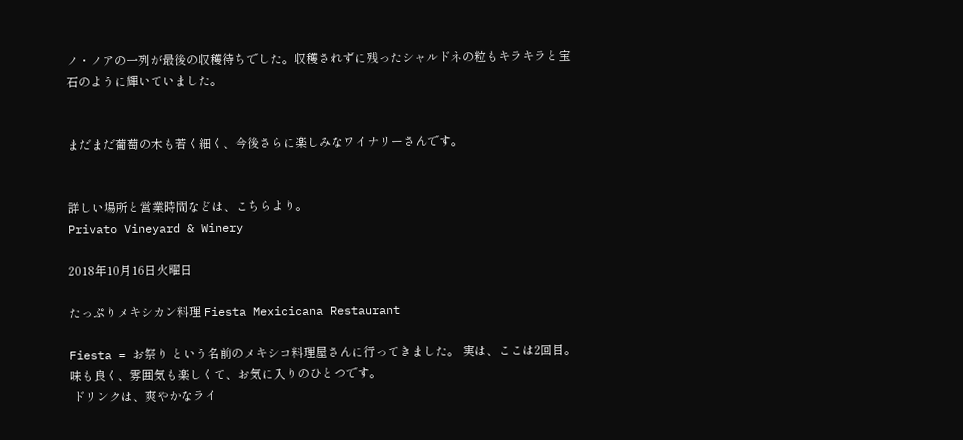ノ・ノアの一列が最後の収穫待ちでした。収穫されずに残ったシャルドネの粒もキラキラと宝石のように輝いていました。


まだまだ葡萄の木も若く細く、今後さらに楽しみなワイナリーさんです。


詳しい場所と営業時間などは、こちらより。
Privato Vineyard & Winery

2018年10月16日火曜日

たっぷりメキシカン料理 Fiesta Mexicicana Restaurant

Fiesta = お祭り という名前のメキシコ料理屋さんに行ってきました。 実は、ここは2回目。味も良く、雰囲気も楽しくて、お気に入りのひとつです。
 ドリンクは、爽やかなライ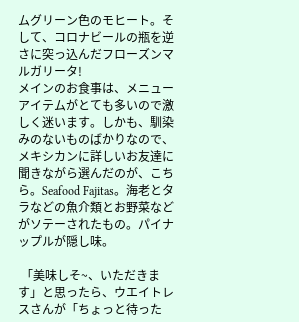ムグリーン色のモヒート。そして、コロナビールの瓶を逆さに突っ込んだフローズンマルガリータ!
メインのお食事は、メニューアイテムがとても多いので激しく迷います。しかも、馴染みのないものばかりなので、メキシカンに詳しいお友達に聞きながら選んだのが、こちら。Seafood Fajitas。海老とタラなどの魚介類とお野菜などがソテーされたもの。パイナップルが隠し味。

 「美味しそ~、いただきます」と思ったら、ウエイトレスさんが「ちょっと待った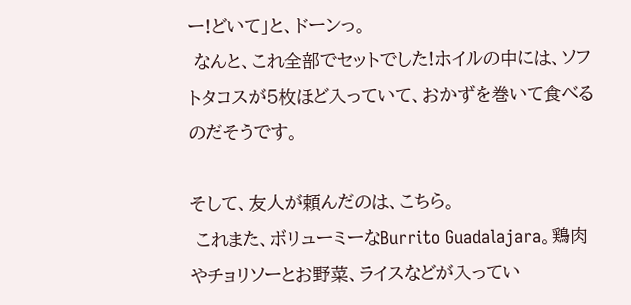ー!どいて」と、ドーンっ。
 なんと、これ全部でセットでした!ホイルの中には、ソフトタコスが5枚ほど入っていて、おかずを巻いて食べるのだそうです。

そして、友人が頼んだのは、こちら。
 これまた、ボリューミーなBurrito Guadalajara。鶏肉やチョリソーとお野菜、ライスなどが入ってい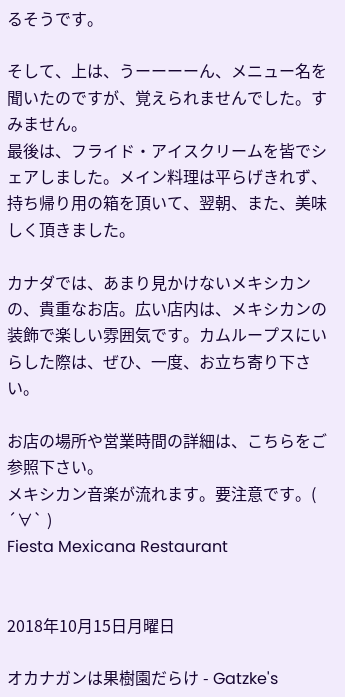るそうです。

そして、上は、うーーーーん、メニュー名を聞いたのですが、覚えられませんでした。すみません。
最後は、フライド・アイスクリームを皆でシェアしました。メイン料理は平らげきれず、持ち帰り用の箱を頂いて、翌朝、また、美味しく頂きました。

カナダでは、あまり見かけないメキシカンの、貴重なお店。広い店内は、メキシカンの装飾で楽しい雰囲気です。カムループスにいらした際は、ぜひ、一度、お立ち寄り下さい。

お店の場所や営業時間の詳細は、こちらをご参照下さい。
メキシカン音楽が流れます。要注意です。( ´∀` )
Fiesta Mexicana Restaurant


2018年10月15日月曜日

オカナガンは果樹園だらけ - Gatzke's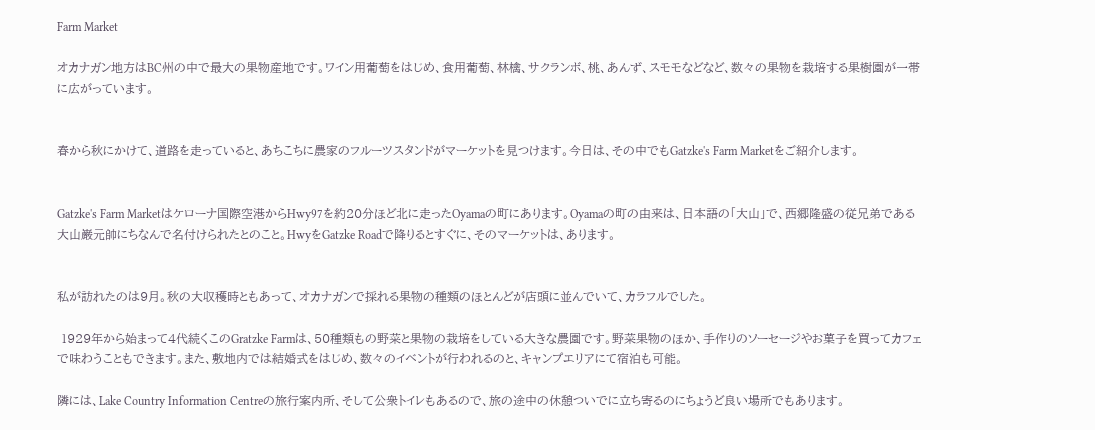Farm Market

オカナガン地方はBC州の中で最大の果物産地です。ワイン用葡萄をはじめ、食用葡萄、林檎、サクランボ、桃、あんず、スモモなどなど、数々の果物を栽培する果樹園が一帯に広がっています。


春から秋にかけて、道路を走っていると、あちこちに農家のフルーツスタンドがマーケットを見つけます。今日は、その中でもGatzke's Farm Marketをご紹介します。


Gatzke's Farm Marketはケローナ国際空港からHwy97を約20分ほど北に走ったOyamaの町にあります。Oyamaの町の由来は、日本語の「大山」で、西郷隆盛の従兄弟である大山巌元帥にちなんで名付けられたとのこと。HwyをGatzke Roadで降りるとすぐに、そのマーケットは、あります。


私が訪れたのは9月。秋の大収穫時ともあって、オカナガンで採れる果物の種類のほとんどが店頭に並んでいて、カラフルでした。

 1929年から始まって4代続くこのGratzke Farmは、50種類もの野菜と果物の栽培をしている大きな農園です。野菜果物のほか、手作りのソーセージやお菓子を買ってカフェで味わうこともできます。また、敷地内では結婚式をはじめ、数々のイベントが行われるのと、キャンプエリアにて宿泊も可能。

隣には、Lake Country Information Centreの旅行案内所、そして公衆トイレもあるので、旅の途中の休憩ついでに立ち寄るのにちょうど良い場所でもあります。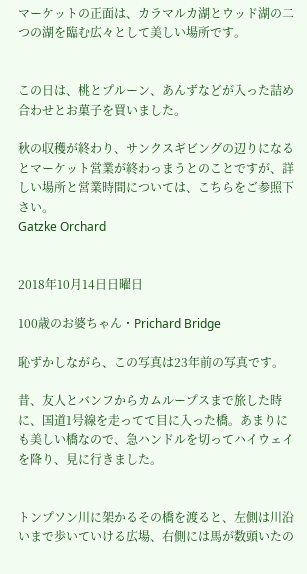マーケットの正面は、カラマルカ湖とウッド湖の二つの湖を臨む広々として美しい場所です。


この日は、桃とプルーン、あんずなどが入った詰め合わせとお菓子を買いました。

秋の収穫が終わり、サンクスギビングの辺りになるとマーケット営業が終わっまうとのことですが、詳しい場所と営業時間については、こちらをご参照下さい。
Gatzke Orchard


2018年10月14日日曜日

100歳のお婆ちゃん・Prichard Bridge

恥ずかしながら、この写真は23年前の写真です。

昔、友人とバンフからカムループスまで旅した時に、国道1号線を走ってて目に入った橋。あまりにも美しい橋なので、急ハンドルを切ってハイウェイを降り、見に行きました。


トンプソン川に架かるその橋を渡ると、左側は川沿いまで歩いていける広場、右側には馬が数頭いたの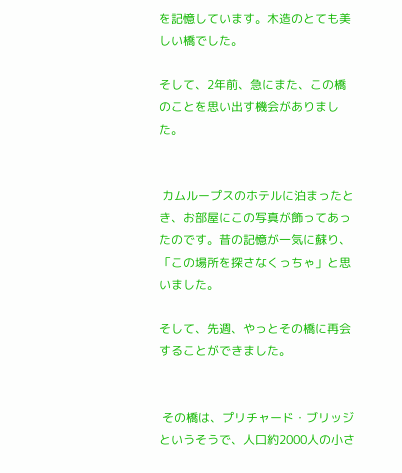を記憶しています。木造のとても美しい橋でした。

そして、2年前、急にまた、この橋のことを思い出す機会がありました。


 カムループスのホテルに泊まったとき、お部屋にこの写真が飾ってあったのです。昔の記憶が一気に蘇り、「この場所を探さなくっちゃ」と思いました。

そして、先週、やっとその橋に再会することができました。


 その橋は、プリチャード・ブリッジというそうで、人口約2000人の小さ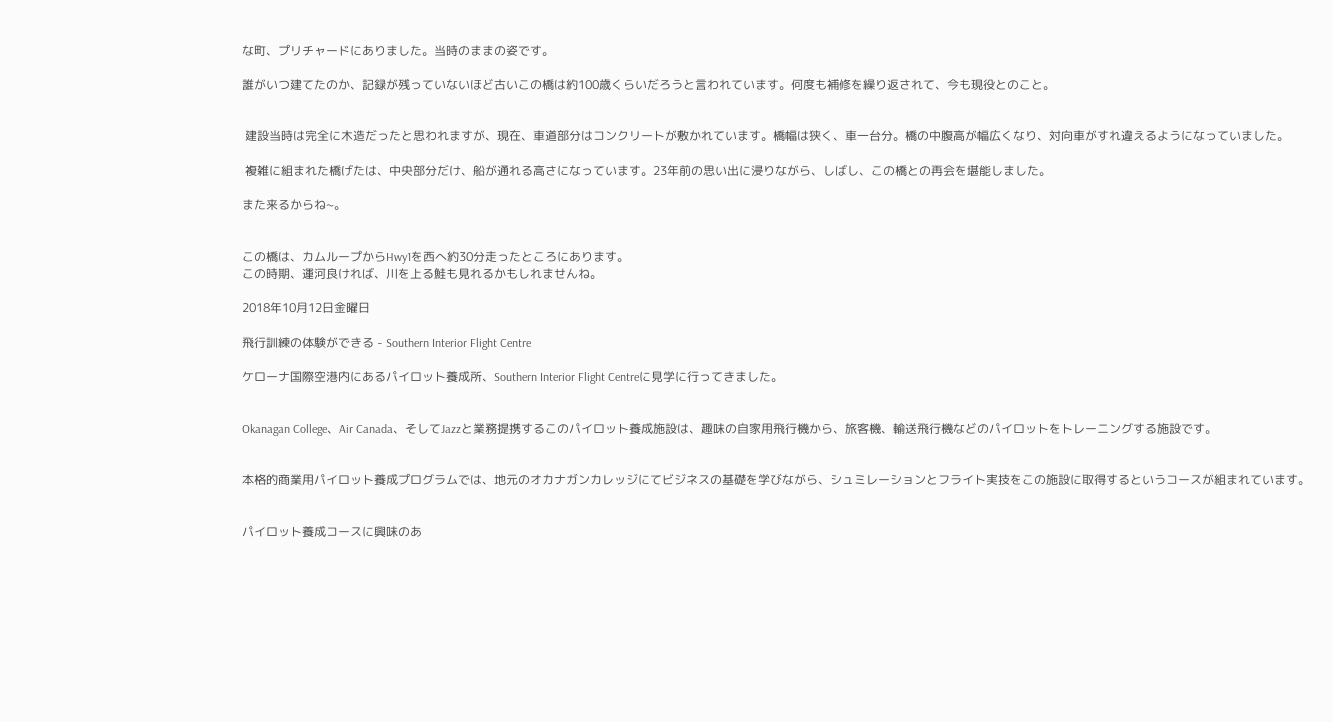な町、プリチャードにありました。当時のままの姿です。

誰がいつ建てたのか、記録が残っていないほど古いこの橋は約100歳くらいだろうと言われています。何度も補修を繰り返されて、今も現役とのこと。


 建設当時は完全に木造だったと思われますが、現在、車道部分はコンクリートが敷かれています。橋幅は狭く、車一台分。橋の中腹高が幅広くなり、対向車がすれ違えるようになっていました。

 複雑に組まれた橋げたは、中央部分だけ、船が通れる高さになっています。23年前の思い出に浸りながら、しばし、この橋との再会を堪能しました。

また来るからね~。


この橋は、カムループからHwy1を西へ約30分走ったところにあります。
この時期、運河良ければ、川を上る鮭も見れるかもしれませんね。

2018年10月12日金曜日

飛行訓練の体験ができる - Southern Interior Flight Centre

ケローナ国際空港内にあるパイロット養成所、Southern Interior Flight Centreに見学に行ってきました。


Okanagan College、Air Canada、そしてJazzと業務提携するこのパイロット養成施設は、趣味の自家用飛行機から、旅客機、輸送飛行機などのパイロットをトレーニングする施設です。


本格的商業用パイロット養成プログラムでは、地元のオカナガンカレッジにてビジネスの基礎を学びながら、シュミレーションとフライト実技をこの施設に取得するというコースが組まれています。


パイロット養成コースに興味のあ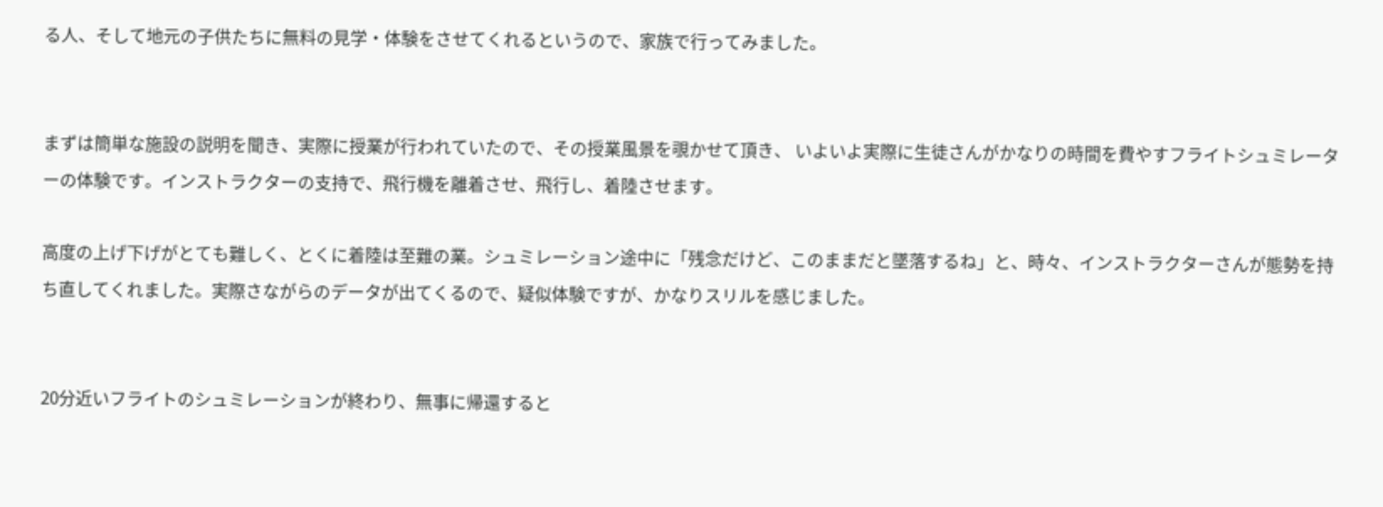る人、そして地元の子供たちに無料の見学・体験をさせてくれるというので、家族で行ってみました。


まずは簡単な施設の説明を聞き、実際に授業が行われていたので、その授業風景を覗かせて頂き、 いよいよ実際に生徒さんがかなりの時間を費やすフライトシュミレーターの体験です。インストラクターの支持で、飛行機を離着させ、飛行し、着陸させます。

高度の上げ下げがとても難しく、とくに着陸は至難の業。シュミレーション途中に「残念だけど、このままだと墜落するね」と、時々、インストラクターさんが態勢を持ち直してくれました。実際さながらのデータが出てくるので、疑似体験ですが、かなりスリルを感じました。


20分近いフライトのシュミレーションが終わり、無事に帰還すると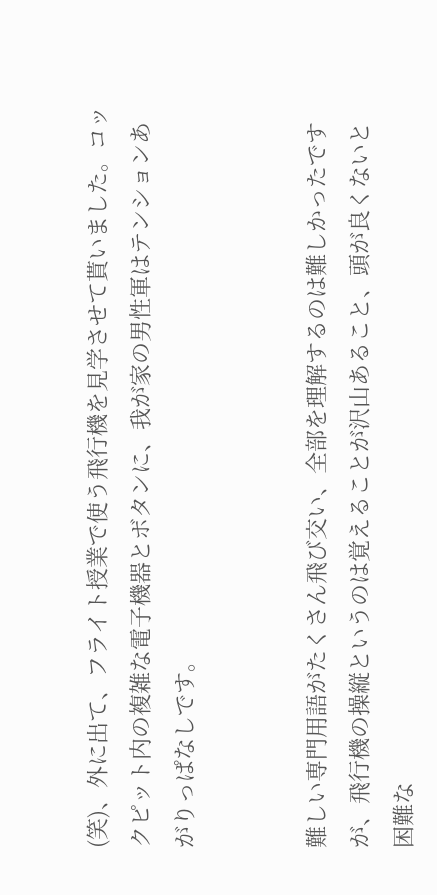(笑)、外に出て、フライト授業で使う飛行機を見学させて貰いました。コックピット内の複雑な電子機器とボタンに、我が家の男性軍はテンションあがりっぱなしです。


難しい専門用語がたくさん飛び交い、全部を理解するのは難しかったですが、飛行機の操縦というのは覚えることが沢山あること、頭が良くないと困難な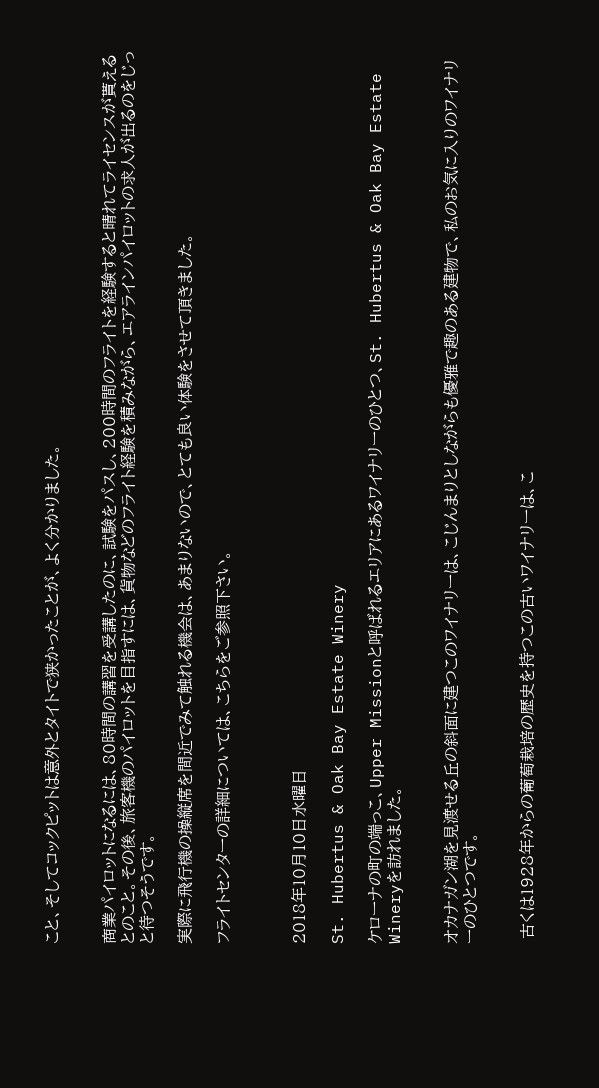こと、そしてコックピットは意外とタイトで狭かったことが、よく分かりました。


商業パイロットになるには、80時間の講習を受講したのに、試験をパスし、200時間のフライトを経験すると晴れてライセンスが貰えるとのこと。その後、旅客機のパイロットを目指すには、貨物などのフライト経験を積みながら、エアラインパイロットの求人が出るのをじっと待つそうです。

実際に飛行機の操縦席を間近でみて触れる機会は、あまりないので、とても良い体験をさせて頂きました。

フライトセンターの詳細については、こちらをご参照下さい。



2018年10月10日水曜日

St. Hubertus & Oak Bay Estate Winery

ケローナの町の端っこ、Upper Missionと呼ばれるエリアにあるワイナリーのひとつ、St. Hubertus & Oak Bay Estate Wineryを訪れました。


オカナガン湖を見渡せる丘の斜面に建つこのワイナリーは、こじんまりとしながらも優雅で趣のある建物で、私のお気に入りのワイナリーのひとつです。


 古くは1928年からの葡萄栽培の歴史を持つこの古いワイナリーは、こ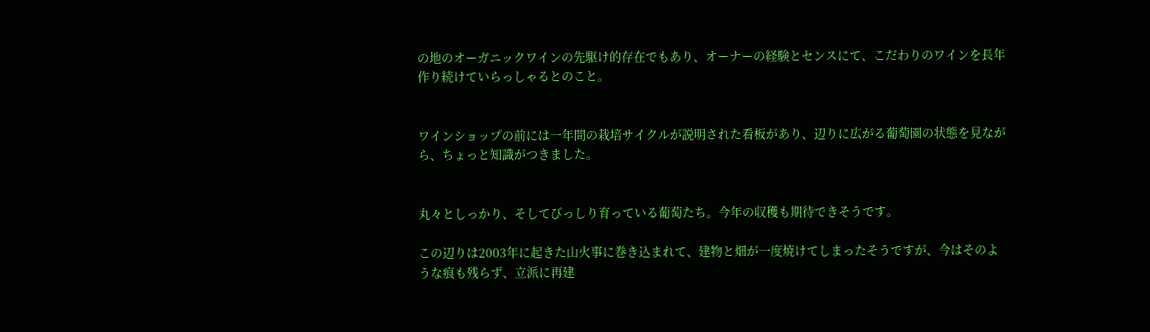の地のオーガニックワインの先駆け的存在でもあり、オーナーの経験とセンスにて、こだわりのワインを長年作り続けていらっしゃるとのこと。


ワインショップの前には一年間の栽培サイクルが説明された看板があり、辺りに広がる葡萄園の状態を見ながら、ちょっと知識がつきました。


丸々としっかり、そしてびっしり育っている葡萄たち。今年の収穫も期待できそうです。

この辺りは2003年に起きた山火事に巻き込まれて、建物と畑が一度焼けてしまったそうですが、今はそのような痕も残らず、立派に再建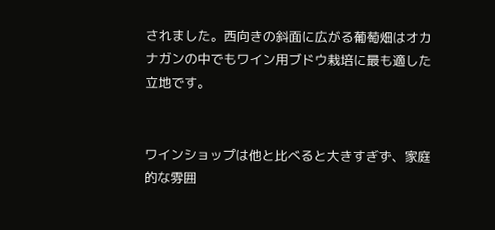されました。西向きの斜面に広がる葡萄畑はオカナガンの中でもワイン用ブドウ栽培に最も適した立地です。


ワインショップは他と比べると大きすぎず、家庭的な雰囲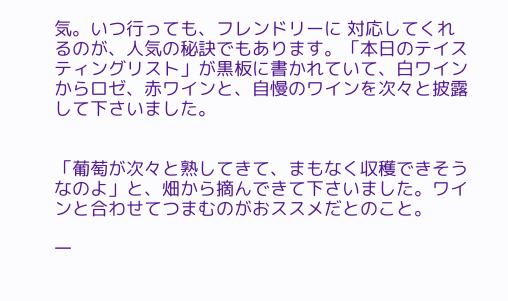気。いつ行っても、フレンドリーに 対応してくれるのが、人気の秘訣でもあります。「本日のテイスティングリスト」が黒板に書かれていて、白ワインからロゼ、赤ワインと、自慢のワインを次々と披露して下さいました。


「葡萄が次々と熟してきて、まもなく収穫できそうなのよ」と、畑から摘んできて下さいました。ワインと合わせてつまむのがおススメだとのこと。

一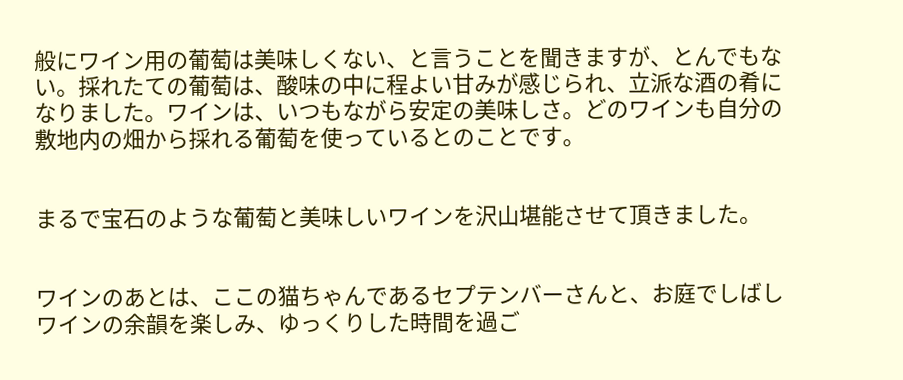般にワイン用の葡萄は美味しくない、と言うことを聞きますが、とんでもない。採れたての葡萄は、酸味の中に程よい甘みが感じられ、立派な酒の肴になりました。ワインは、いつもながら安定の美味しさ。どのワインも自分の敷地内の畑から採れる葡萄を使っているとのことです。


まるで宝石のような葡萄と美味しいワインを沢山堪能させて頂きました。


ワインのあとは、ここの猫ちゃんであるセプテンバーさんと、お庭でしばしワインの余韻を楽しみ、ゆっくりした時間を過ご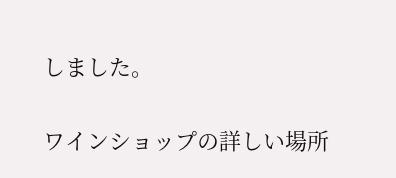しました。

ワインショップの詳しい場所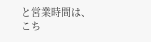と営業時間は、こち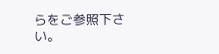らをご参照下さい。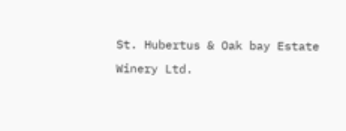St. Hubertus & Oak bay Estate Winery Ltd.